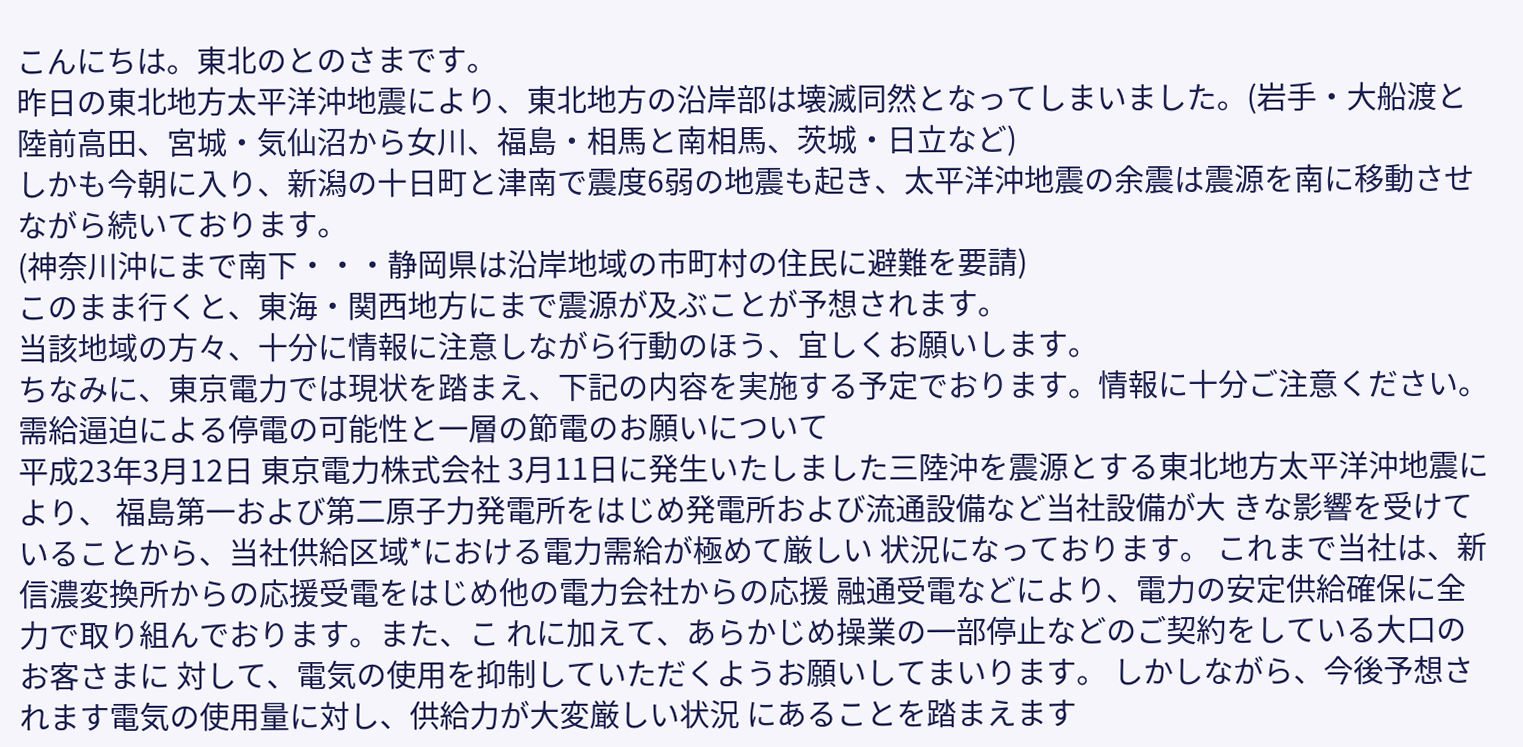こんにちは。東北のとのさまです。
昨日の東北地方太平洋沖地震により、東北地方の沿岸部は壊滅同然となってしまいました。(岩手・大船渡と陸前高田、宮城・気仙沼から女川、福島・相馬と南相馬、茨城・日立など)
しかも今朝に入り、新潟の十日町と津南で震度6弱の地震も起き、太平洋沖地震の余震は震源を南に移動させながら続いております。
(神奈川沖にまで南下・・・静岡県は沿岸地域の市町村の住民に避難を要請)
このまま行くと、東海・関西地方にまで震源が及ぶことが予想されます。
当該地域の方々、十分に情報に注意しながら行動のほう、宜しくお願いします。
ちなみに、東京電力では現状を踏まえ、下記の内容を実施する予定でおります。情報に十分ご注意ください。
需給逼迫による停電の可能性と一層の節電のお願いについて
平成23年3月12日 東京電力株式会社 3月11日に発生いたしました三陸沖を震源とする東北地方太平洋沖地震により、 福島第一および第二原子力発電所をはじめ発電所および流通設備など当社設備が大 きな影響を受けていることから、当社供給区域*における電力需給が極めて厳しい 状況になっております。 これまで当社は、新信濃変換所からの応援受電をはじめ他の電力会社からの応援 融通受電などにより、電力の安定供給確保に全力で取り組んでおります。また、こ れに加えて、あらかじめ操業の一部停止などのご契約をしている大口のお客さまに 対して、電気の使用を抑制していただくようお願いしてまいります。 しかしながら、今後予想されます電気の使用量に対し、供給力が大変厳しい状況 にあることを踏まえます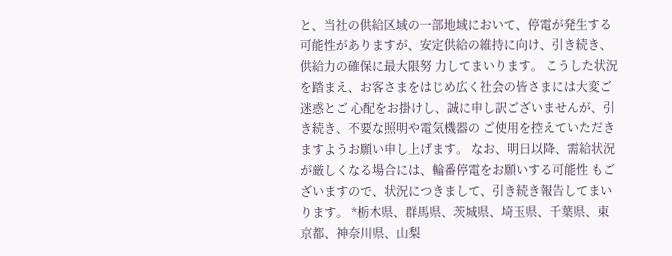と、当社の供給区域の一部地域において、停電が発生する 可能性がありますが、安定供給の維持に向け、引き続き、供給力の確保に最大限努 力してまいります。 こうした状況を踏まえ、お客さまをはじめ広く社会の皆さまには大変ご迷惑とご 心配をお掛けし、誠に申し訳ございませんが、引き続き、不要な照明や電気機器の ご使用を控えていただきますようお願い申し上げます。 なお、明日以降、需給状況が厳しくなる場合には、輪番停電をお願いする可能性 もございますので、状況につきまして、引き続き報告してまいります。 *栃木県、群馬県、茨城県、埼玉県、千葉県、東京都、神奈川県、山梨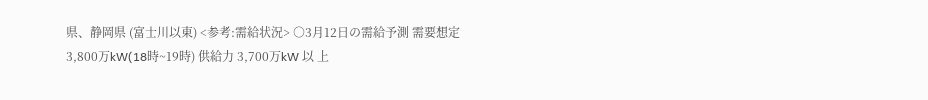県、静岡県 (富士川以東) <参考:需給状況> ○3月12日の需給予測 需要想定 3,800万kW(18時~19時) 供給力 3,700万kW 以 上